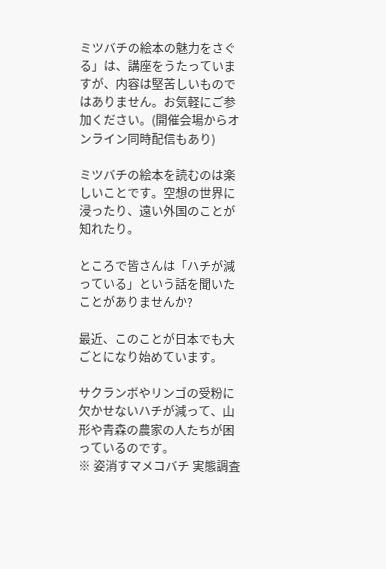ミツバチの絵本の魅力をさぐる」は、講座をうたっていますが、内容は堅苦しいものではありません。お気軽にご参加ください。(開催会場からオンライン同時配信もあり)

ミツバチの絵本を読むのは楽しいことです。空想の世界に浸ったり、遠い外国のことが知れたり。

ところで皆さんは「ハチが減っている」という話を聞いたことがありませんか?

最近、このことが日本でも大ごとになり始めています。

サクランボやリンゴの受粉に欠かせないハチが減って、山形や青森の農家の人たちが困っているのです。
※ 姿消すマメコバチ 実態調査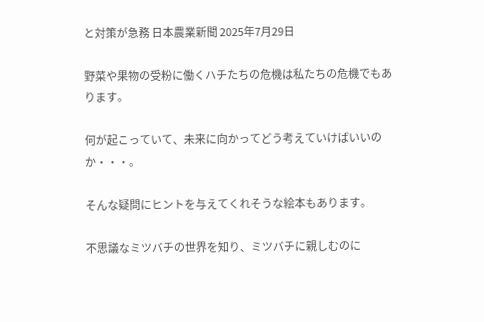と対策が急務 日本農業新聞 2025年7月29日

野菜や果物の受粉に働くハチたちの危機は私たちの危機でもあります。

何が起こっていて、未来に向かってどう考えていけばいいのか・・・。

そんな疑問にヒントを与えてくれそうな絵本もあります。

不思議なミツバチの世界を知り、ミツバチに親しむのに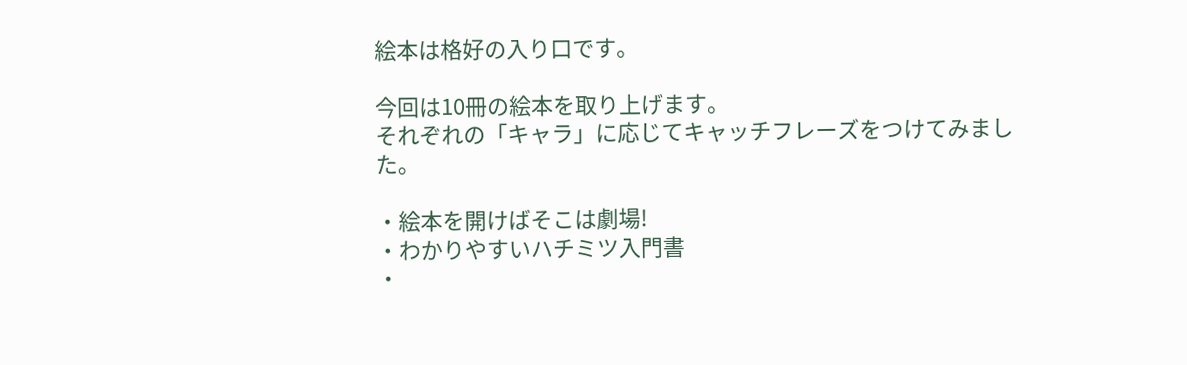絵本は格好の入り口です。

今回は10冊の絵本を取り上げます。
それぞれの「キャラ」に応じてキャッチフレーズをつけてみました。

・絵本を開けばそこは劇場!
・わかりやすいハチミツ入門書
・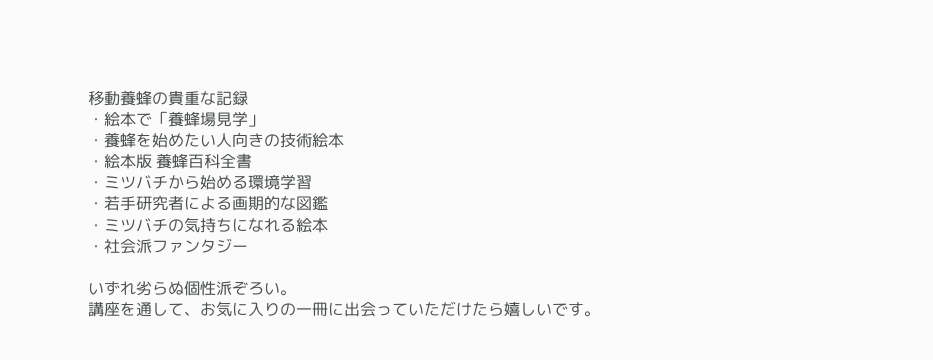移動養蜂の貴重な記録
・絵本で「養蜂場見学」
・養蜂を始めたい人向きの技術絵本
・絵本版 養蜂百科全書
・ミツバチから始める環境学習
・若手研究者による画期的な図鑑
・ミツバチの気持ちになれる絵本
・社会派ファンタジー

いずれ劣らぬ個性派ぞろい。
講座を通して、お気に入りの一冊に出会っていただけたら嬉しいです。